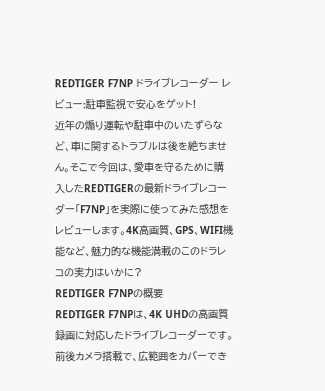REDTIGER F7NP ドライブレコーダー レビュー:駐車監視で安心をゲット!
近年の煽り運転や駐車中のいたずらなど、車に関するトラブルは後を絶ちません。そこで今回は、愛車を守るために購入したREDTIGERの最新ドライブレコーダー「F7NP」を実際に使ってみた感想をレビューします。4K高画質、GPS、WIFI機能など、魅力的な機能満載のこのドラレコの実力はいかに?
REDTIGER F7NPの概要
REDTIGER F7NPは、4K UHDの高画質録画に対応したドライブレコーダーです。前後カメラ搭載で、広範囲をカバーでき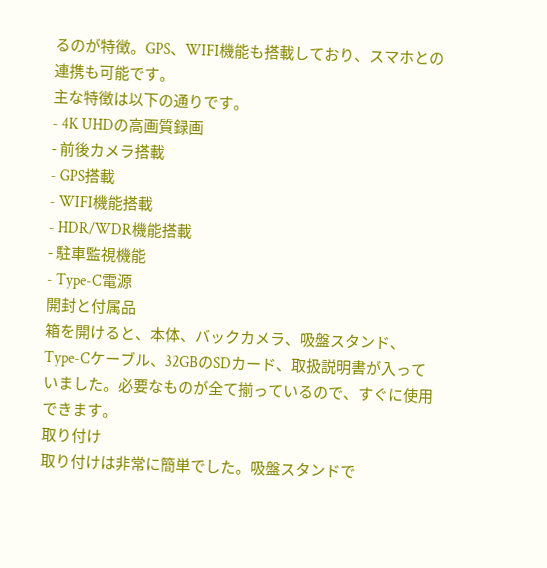るのが特徴。GPS、WIFI機能も搭載しており、スマホとの連携も可能です。
主な特徴は以下の通りです。
- 4K UHDの高画質録画
- 前後カメラ搭載
- GPS搭載
- WIFI機能搭載
- HDR/WDR機能搭載
- 駐車監視機能
- Type-C電源
開封と付属品
箱を開けると、本体、バックカメラ、吸盤スタンド、Type-Cケーブル、32GBのSDカード、取扱説明書が入っていました。必要なものが全て揃っているので、すぐに使用できます。
取り付け
取り付けは非常に簡単でした。吸盤スタンドで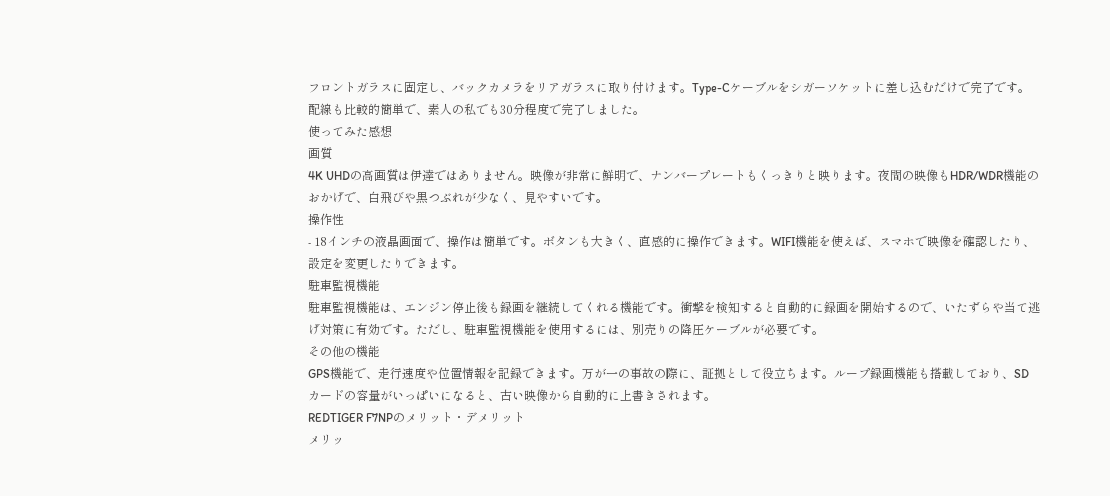フロントガラスに固定し、バックカメラをリアガラスに取り付けます。Type-Cケーブルをシガーソケットに差し込むだけで完了です。配線も比較的簡単で、素人の私でも30分程度で完了しました。
使ってみた感想
画質
4K UHDの高画質は伊達ではありません。映像が非常に鮮明で、ナンバープレートもくっきりと映ります。夜間の映像もHDR/WDR機能のおかげで、白飛びや黒つぶれが少なく、見やすいです。
操作性
- 18インチの液晶画面で、操作は簡単です。ボタンも大きく、直感的に操作できます。WIFI機能を使えば、スマホで映像を確認したり、設定を変更したりできます。
駐車監視機能
駐車監視機能は、エンジン停止後も録画を継続してくれる機能です。衝撃を検知すると自動的に録画を開始するので、いたずらや当て逃げ対策に有効です。ただし、駐車監視機能を使用するには、別売りの降圧ケーブルが必要です。
その他の機能
GPS機能で、走行速度や位置情報を記録できます。万が一の事故の際に、証拠として役立ちます。ループ録画機能も搭載しており、SDカードの容量がいっぱいになると、古い映像から自動的に上書きされます。
REDTIGER F7NPのメリット・デメリット
メリッ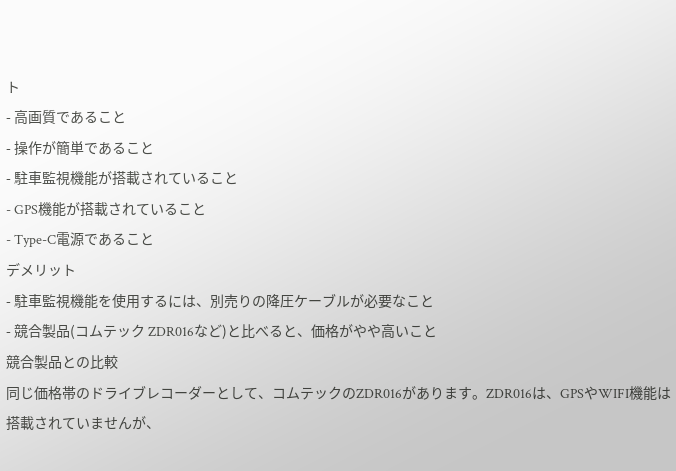ト
- 高画質であること
- 操作が簡単であること
- 駐車監視機能が搭載されていること
- GPS機能が搭載されていること
- Type-C電源であること
デメリット
- 駐車監視機能を使用するには、別売りの降圧ケーブルが必要なこと
- 競合製品(コムテック ZDR016など)と比べると、価格がやや高いこと
競合製品との比較
同じ価格帯のドライブレコーダーとして、コムテックのZDR016があります。ZDR016は、GPSやWIFI機能は搭載されていませんが、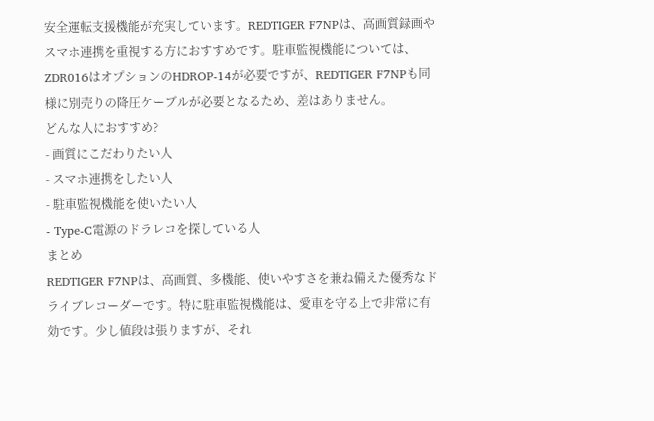安全運転支援機能が充実しています。REDTIGER F7NPは、高画質録画やスマホ連携を重視する方におすすめです。駐車監視機能については、ZDR016はオプションのHDROP-14が必要ですが、REDTIGER F7NPも同様に別売りの降圧ケーブルが必要となるため、差はありません。
どんな人におすすめ?
- 画質にこだわりたい人
- スマホ連携をしたい人
- 駐車監視機能を使いたい人
- Type-C電源のドラレコを探している人
まとめ
REDTIGER F7NPは、高画質、多機能、使いやすさを兼ね備えた優秀なドライブレコーダーです。特に駐車監視機能は、愛車を守る上で非常に有効です。少し値段は張りますが、それ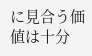に見合う価値は十分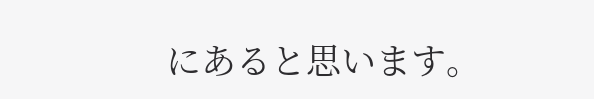にあると思います。